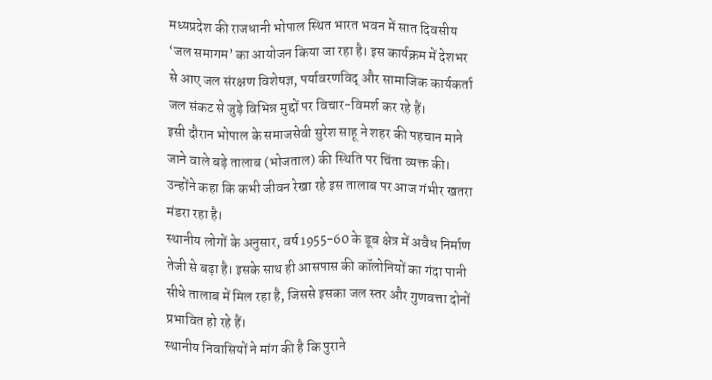मध्यप्रदेश की राजधानी भोपाल स्थित भारत भवन में सात दिवसीय ‘जल समागम’ का आयोजन किया जा रहा है। इस कार्यक्रम में देशभर से आए जल संरक्षण विशेषज्ञ, पर्यावरणविद् और सामाजिक कार्यकर्ता जल संकट से जुड़े विभिन्न मुद्दों पर विचार-विमर्श कर रहे हैं।
इसी दौरान भोपाल के समाजसेवी सुरेश साहू ने शहर की पहचान माने जाने वाले बड़े तालाब (भोजताल) की स्थिति पर चिंता व्यक्त की। उन्होंने कहा कि कभी जीवन रेखा रहे इस तालाब पर आज गंभीर खतरा मंडरा रहा है।
स्थानीय लोगों के अनुसार, वर्ष 1955-60 के डूब क्षेत्र में अवैध निर्माण तेजी से बढ़ा है। इसके साथ ही आसपास की कॉलोनियों का गंदा पानी सीधे तालाब में मिल रहा है, जिससे इसका जल स्तर और गुणवत्ता दोनों प्रभावित हो रहे हैं।
स्थानीय निवासियों ने मांग की है कि पुराने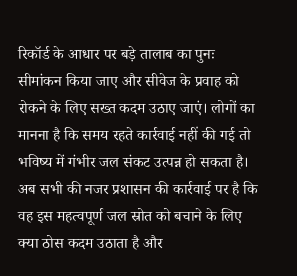रिकॉर्ड के आधार पर बड़े तालाब का पुनः सीमांकन किया जाए और सीवेज के प्रवाह को रोकने के लिए सख्त कदम उठाए जाएं। लोगों का मानना है कि समय रहते कार्रवाई नहीं की गई तो भविष्य में गंभीर जल संकट उत्पन्न हो सकता है।
अब सभी की नजर प्रशासन की कार्रवाई पर है कि वह इस महत्वपूर्ण जल स्रोत को बचाने के लिए क्या ठोस कदम उठाता है और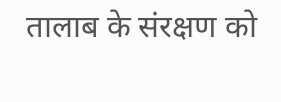तालाब के संरक्षण को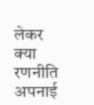लेकर क्या रणनीति अपनाई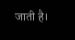जाती है।